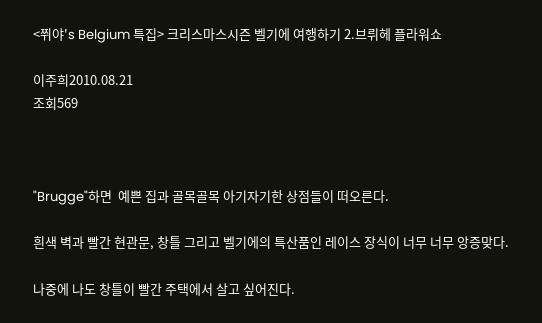<쮜야's Belgium 특집> 크리스마스시즌 벨기에 여행하기 2.브뤼헤 플라워쇼

이주희2010.08.21
조회569



"Brugge"하면  예쁜 집과 골목골목 아기자기한 상점들이 떠오른다.

흰색 벽과 빨간 현관문, 창틀 그리고 벨기에의 특산품인 레이스 장식이 너무 너무 앙증맞다.

나중에 나도 창틀이 빨간 주택에서 살고 싶어진다.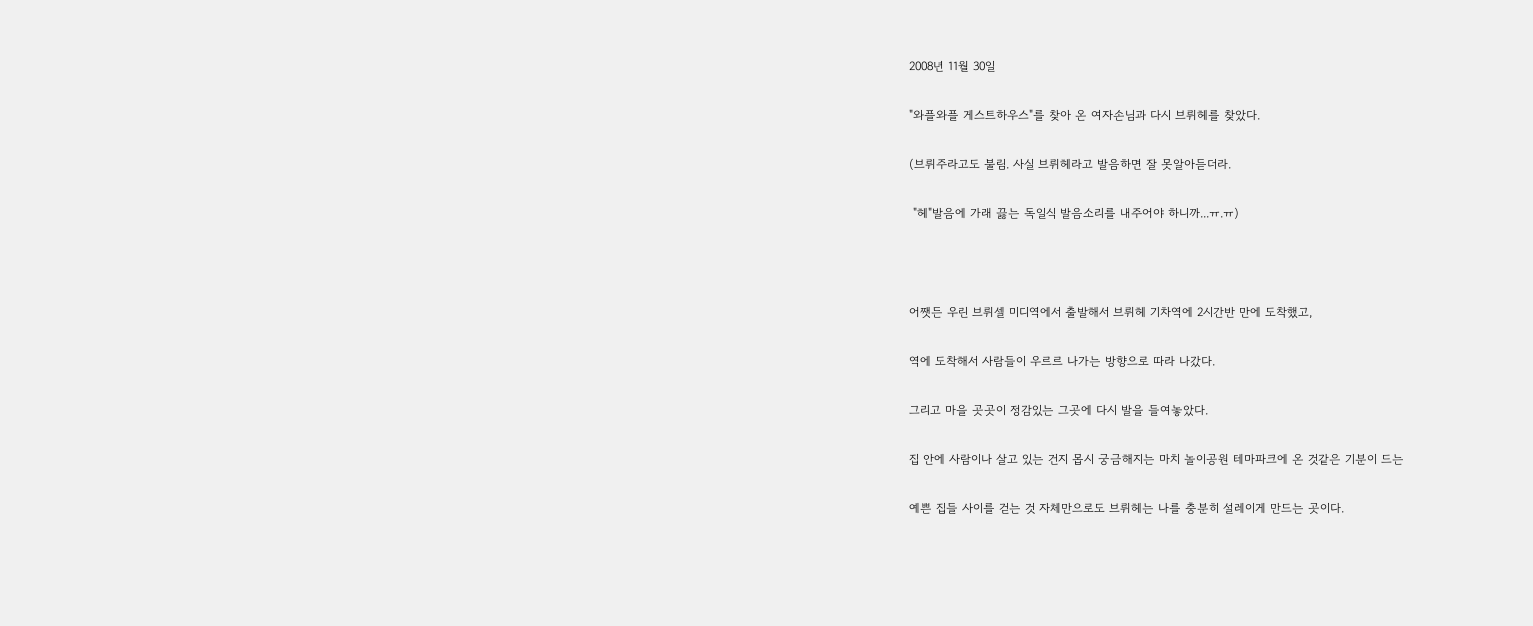2008년 11월 30일

"와플와플 게스트하우스"를 찾아 온 여자손님과 다시 브뤼헤를 찾았다.

(브뤼주라고도 불림. 사실 브뤼헤라고 발음하면 잘 못알아듣더라.

 "헤"발음에 가래 끓는 독일식 발음소리를 내주어야 하니까...ㅠ.ㅠ)



어쨋든 우린 브뤼셀 미디역에서 출발해서 브뤼헤 기차역에 2시간반 만에 도착했고,

역에 도착해서 사람들이 우르르 나가는 방향으로 따라 나갔다.

그리고 마을 곳곳이 정감있는 그곳에 다시 발을 들여놓았다.

집 안에 사람이나 살고 있는 건지 몹시 궁금해지는 마치 놀이공원 테마파크에 온 것같은 기분이 드는

예쁜 집들 사이를 걷는 것 자체만으로도 브뤼헤는 나를 충분히 설레이게 만드는 곳이다.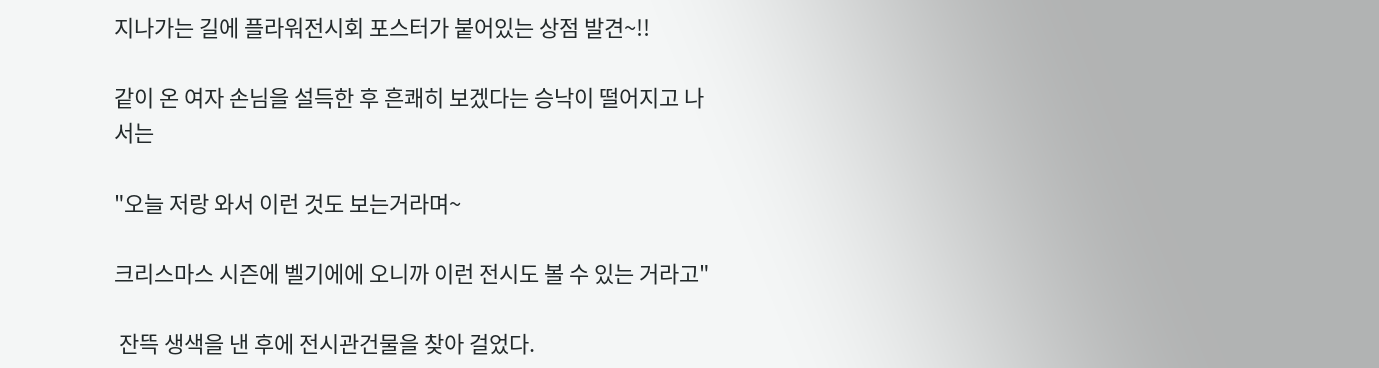지나가는 길에 플라워전시회 포스터가 붙어있는 상점 발견~!!

같이 온 여자 손님을 설득한 후 흔쾌히 보겠다는 승낙이 떨어지고 나서는

"오늘 저랑 와서 이런 것도 보는거라며~

크리스마스 시즌에 벨기에에 오니까 이런 전시도 볼 수 있는 거라고"

 잔뜩 생색을 낸 후에 전시관건물을 찾아 걸었다.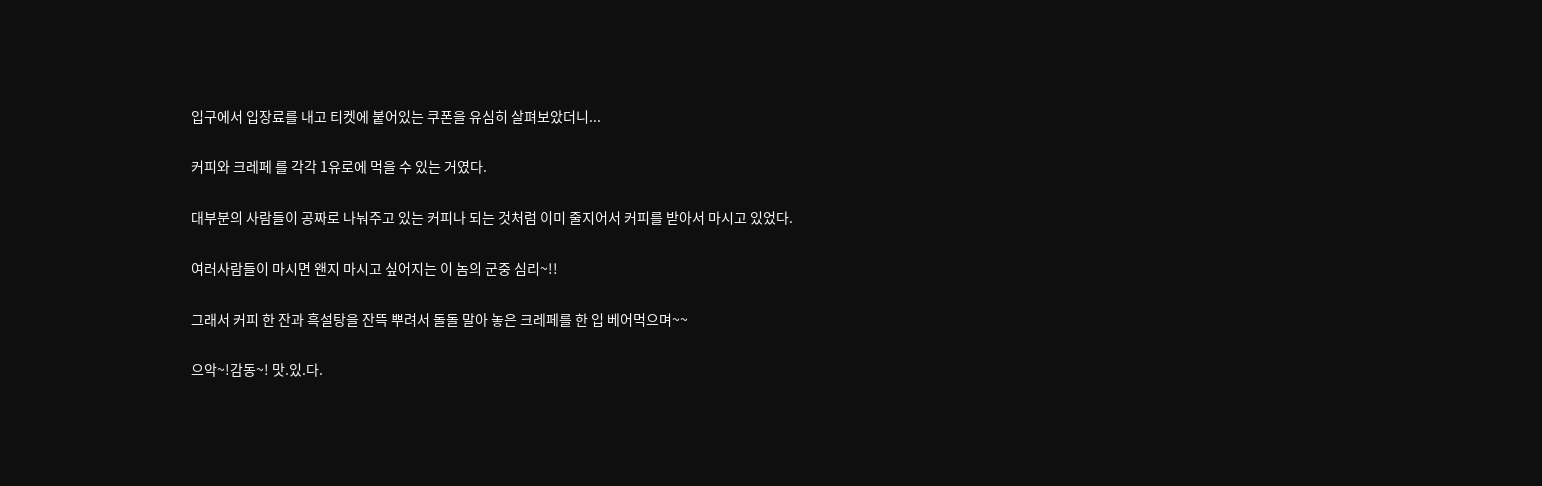입구에서 입장료를 내고 티켓에 붙어있는 쿠폰을 유심히 살펴보았더니...

커피와 크레페 를 각각 1유로에 먹을 수 있는 거였다.

대부분의 사람들이 공짜로 나눠주고 있는 커피나 되는 것처럼 이미 줄지어서 커피를 받아서 마시고 있었다.

여러사람들이 마시면 왠지 마시고 싶어지는 이 놈의 군중 심리~!!

그래서 커피 한 잔과 흑설탕을 잔뜩 뿌려서 돌돌 말아 놓은 크레페를 한 입 베어먹으며~~

으악~!감동~! 맛.있.다.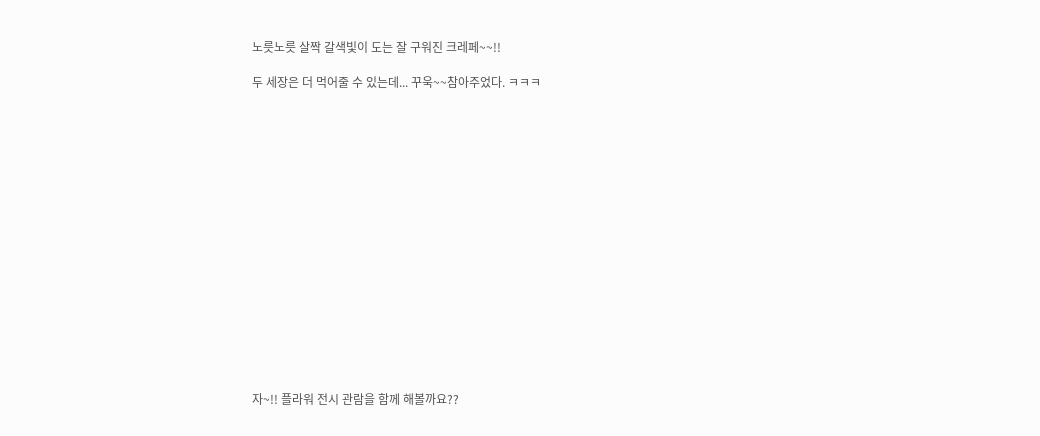노릇노릇 살짝 갈색빛이 도는 잘 구워진 크레페~~!!

두 세장은 더 먹어줄 수 있는데... 꾸욱~~참아주었다. ㅋㅋㅋ

















자~!! 플라워 전시 관람을 함께 해볼까요??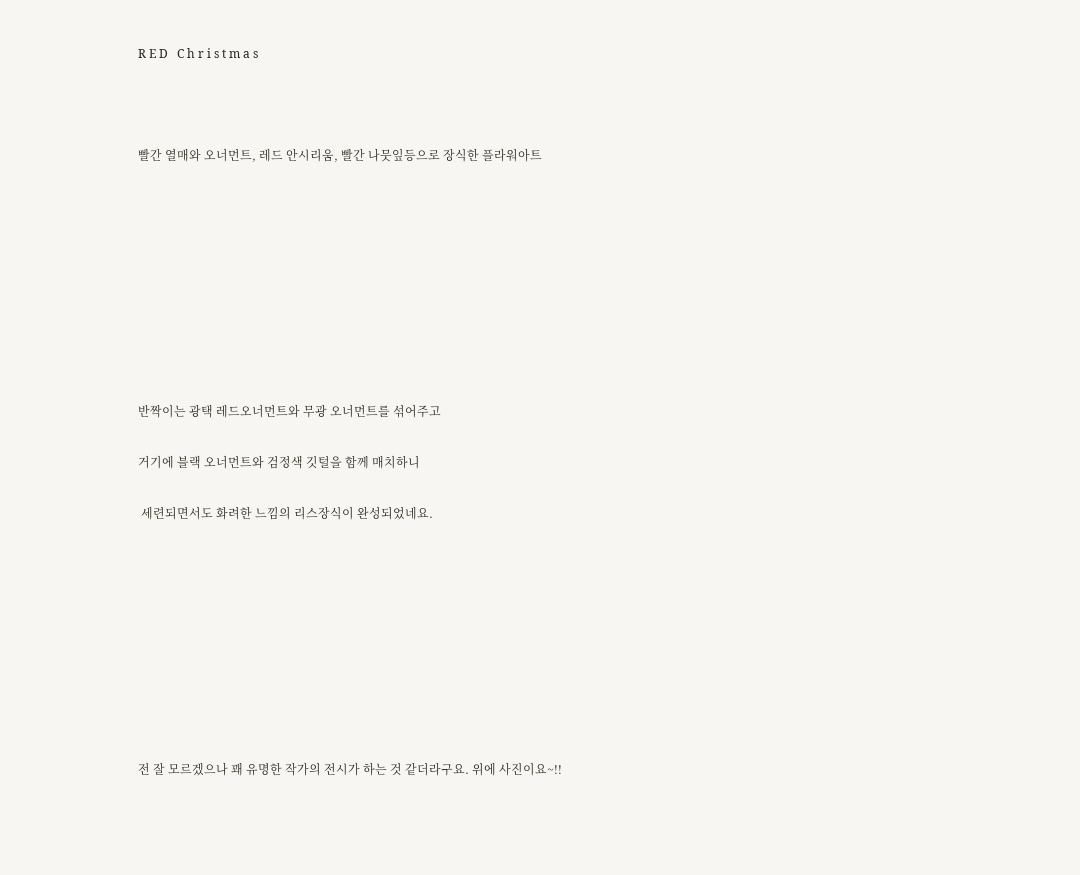R E D   C h r i s t m a s



빨간 열매와 오너먼트, 레드 안시리움, 빨간 나뭇잎등으로 장식한 플라워아트









반짝이는 광택 레드오너먼트와 무광 오너먼트를 섞어주고

거기에 블랙 오너먼트와 검정색 깃털을 함께 매치하니

 세련되면서도 화려한 느낌의 리스장식이 완성되었네요.









전 잘 모르겠으나 꽤 유명한 작가의 전시가 하는 것 같더라구요. 위에 사진이요~!!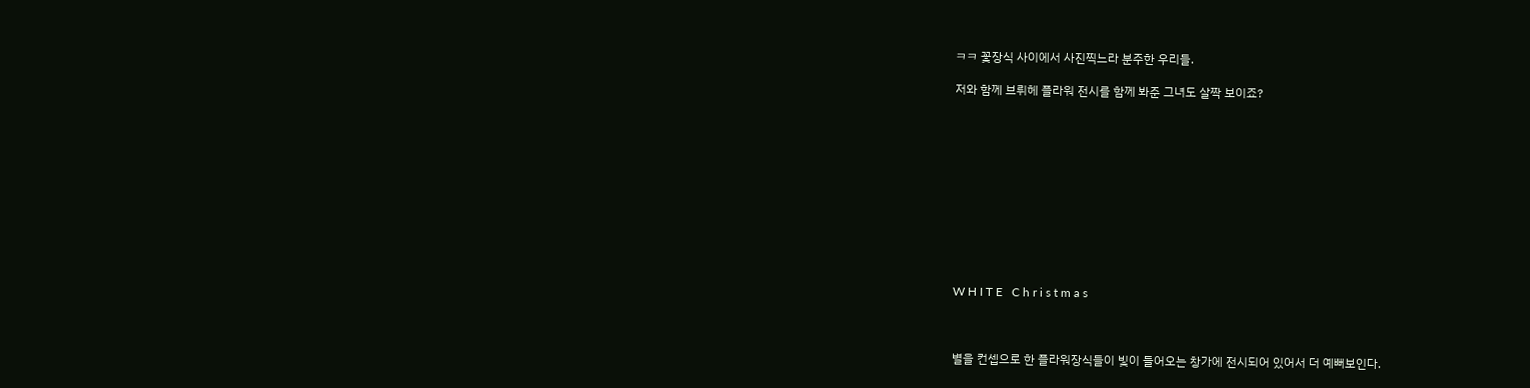ㅋㅋ 꽃장식 사이에서 사진찍느라 분주한 우리들.

저와 함께 브뤼헤 플라워 전시를 함께 봐준 그녀도 살짝 보이죠?











W H I T E   C h r i s t m a s



별을 컨셉으로 한 플라워장식들이 빛이 들어오는 창가에 전시되어 있어서 더 예뻐보인다.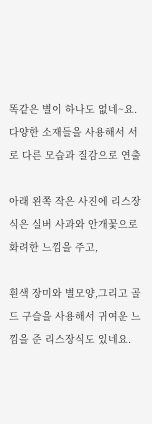똑같은 별이 하나도 없네~요. 다양한 소재들을 사용해서 서로 다른 모습과 질감으로 연출

아래 왼쪽 작은 사진에 리스장식은 실버 사과와 안개꽃으로 화려한 느낌을 주고,

흰색 장미와 별모양,그리고 골드 구슬을 사용해서 귀여운 느낌을 준 리스장식도 있네요.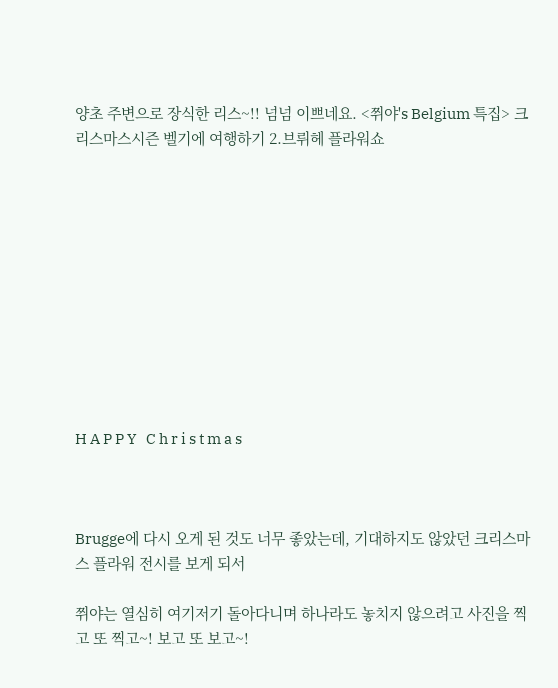양초 주변으로 장식한 리스~!! 넘넘 이쁘네요. <쮜야's Belgium 특집> 크리스마스시즌 벨기에 여행하기 2.브뤼헤 플라워쇼











H A P P Y   C h r i s t m a s



Brugge에 다시 오게 된 것도 너무 좋았는데, 기대하지도 않았던 크리스마스 플라워 전시를 보게 되서

쮜야는 열심히 여기저기 돌아다니며 하나라도 놓치지 않으려고 사진을 찍고 또 찍고~! 보고 또 보고~!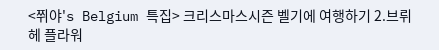<쮜야's Belgium 특집> 크리스마스시즌 벨기에 여행하기 2.브뤼헤 플라워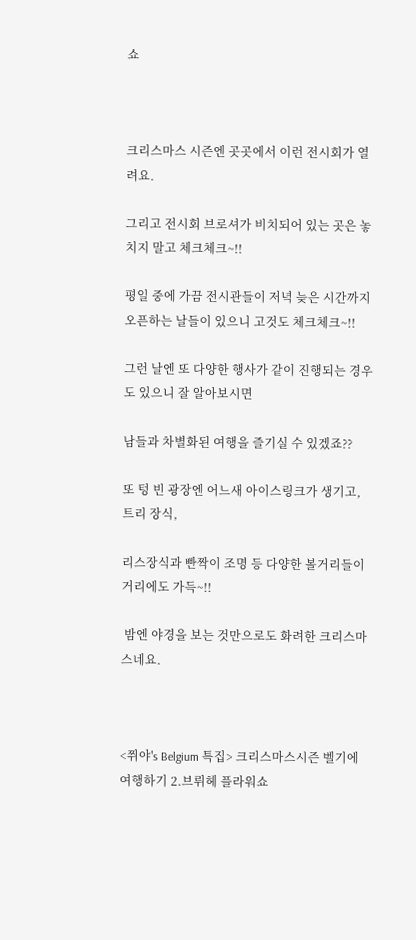쇼



크리스마스 시즌엔 곳곳에서 이런 전시회가 열려요.

그리고 전시회 브로셔가 비치되어 있는 곳은 놓치지 말고 체크체크~!!

평일 중에 가끔 전시관들이 저녁 늦은 시간까지 오픈하는 날들이 있으니 고것도 체크체크~!!

그런 날엔 또 다양한 행사가 같이 진행되는 경우도 있으니 잘 알아보시면

남들과 차별화된 여행을 즐기실 수 있겠죠??

또 텅 빈 광장엔 어느새 아이스링크가 생기고, 트리 장식,

리스장식과 빤짝이 조명 등 다양한 볼거리들이 거리에도 가득~!!

 밤엔 야경을 보는 것만으로도 화려한 크리스마스네요.



<쮜야's Belgium 특집> 크리스마스시즌 벨기에 여행하기 2.브뤼헤 플라워쇼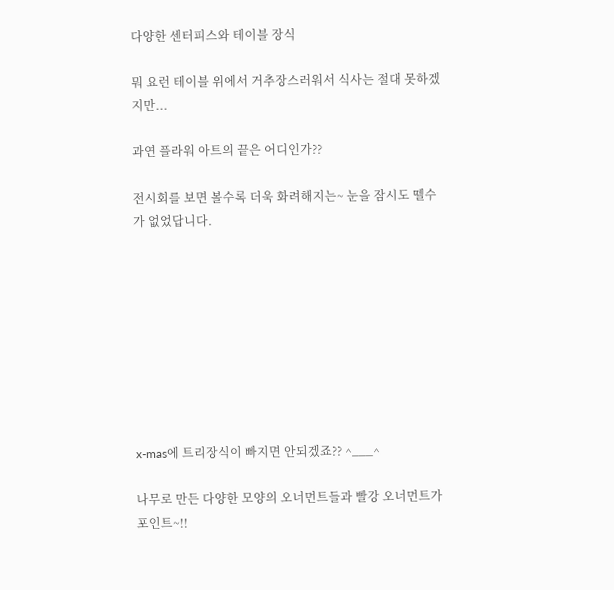다양한 센터피스와 테이블 장식

뭐 요런 테이블 위에서 거추장스러워서 식사는 절대 못하겠지만...

과연 플라워 아트의 끝은 어디인가??

전시회를 보면 볼수록 더욱 화려해지는~ 눈을 잠시도 뗄수가 없었답니다.









x-mas에 트리장식이 빠지면 안되겠죠?? ^___^

나무로 만든 다양한 모양의 오너먼트들과 빨강 오너먼트가 포인트~!!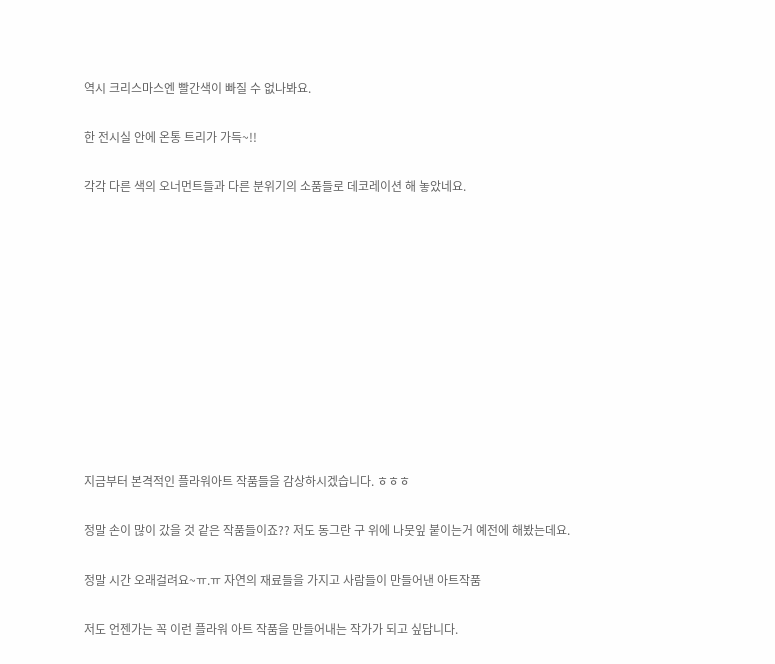역시 크리스마스엔 빨간색이 빠질 수 없나봐요.

한 전시실 안에 온통 트리가 가득~!!

각각 다른 색의 오너먼트들과 다른 분위기의 소품들로 데코레이션 해 놓았네요.











지금부터 본격적인 플라워아트 작품들을 감상하시겠습니다. ㅎㅎㅎ

정말 손이 많이 갔을 것 같은 작품들이죠?? 저도 동그란 구 위에 나뭇잎 붙이는거 예전에 해봤는데요.

정말 시간 오래걸려요~ㅠ.ㅠ 자연의 재료들을 가지고 사람들이 만들어낸 아트작품

저도 언젠가는 꼭 이런 플라워 아트 작품을 만들어내는 작가가 되고 싶답니다.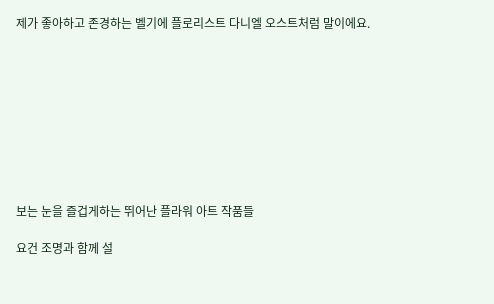제가 좋아하고 존경하는 벨기에 플로리스트 다니엘 오스트처럼 말이에요.









보는 눈을 즐겁게하는 뛰어난 플라워 아트 작품들

요건 조명과 함께 설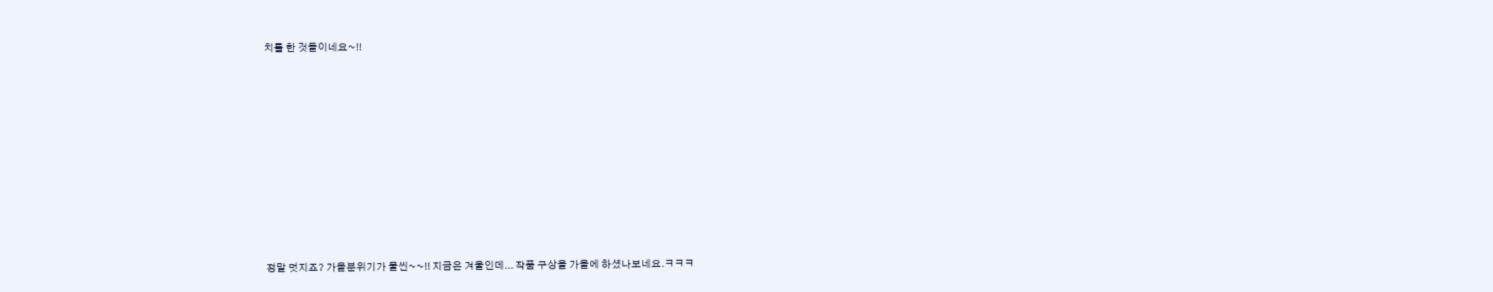치를 한 것들이네요~!!









정말 멋지죠? 가을분위기가 물씬~~!! 지금은 겨울인데... 작품 구상을 가을에 하셨나보네요.ㅋㅋㅋ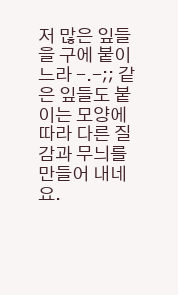저 많은 잎들을 구에 붙이느라 -.-;; 같은 잎들도 붙이는 모양에 따라 다른 질감과 무늬를 만들어 내네요.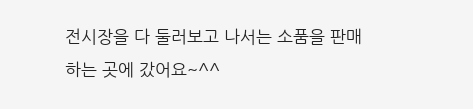전시장을 다 둘러보고 나서는 소품을 판매하는 곳에 갔어요~^^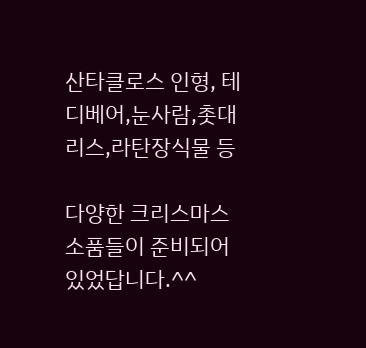산타클로스 인형, 테디베어,눈사람,촛대리스,라탄장식물 등

다양한 크리스마스 소품들이 준비되어 있었답니다.^^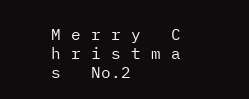M e r r y   C h r i s t m a s   No.2